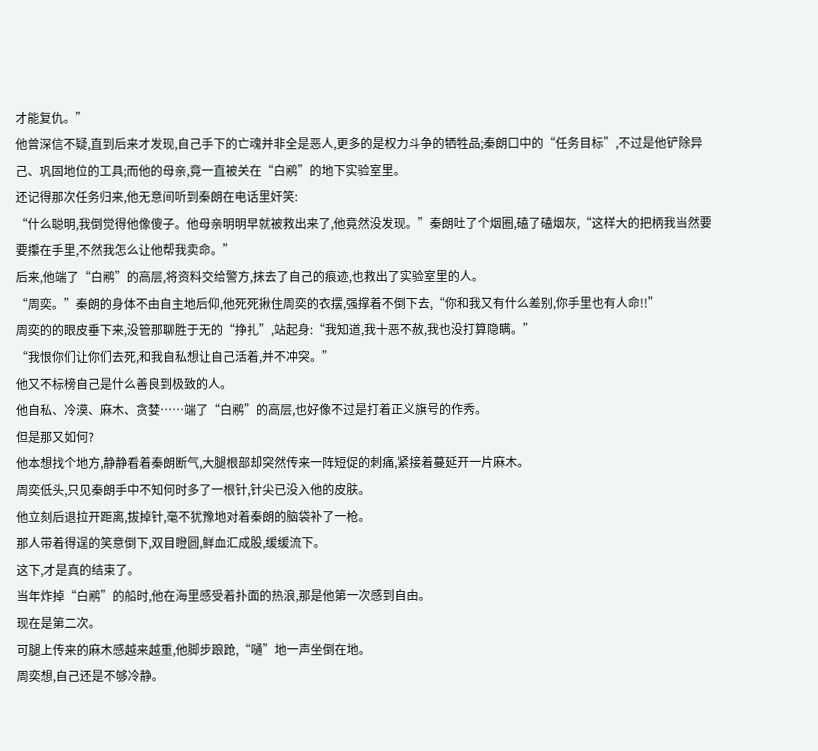才能复仇。”
他曾深信不疑,直到后来才发现,自己手下的亡魂并非全是恶人,更多的是权力斗争的牺牲品;秦朗口中的“任务目标”,不过是他铲除异己、巩固地位的工具;而他的母亲,竟一直被关在“白鹇”的地下实验室里。
还记得那次任务归来,他无意间听到秦朗在电话里奸笑:
“什么聪明,我倒觉得他像傻子。他母亲明明早就被救出来了,他竟然没发现。”秦朗吐了个烟圈,磕了磕烟灰,“这样大的把柄我当然要要攥在手里,不然我怎么让他帮我卖命。”
后来,他端了“白鹇”的高层,将资料交给警方,抹去了自己的痕迹,也救出了实验室里的人。
“周奕。”秦朗的身体不由自主地后仰,他死死揪住周奕的衣摆,强撑着不倒下去,“你和我又有什么差别,你手里也有人命!!”
周奕的的眼皮垂下来,没管那聊胜于无的“挣扎”,站起身:“我知道,我十恶不赦,我也没打算隐瞒。”
“我恨你们让你们去死,和我自私想让自己活着,并不冲突。”
他又不标榜自己是什么善良到极致的人。
他自私、冷漠、麻木、贪婪……端了“白鹇”的高层,也好像不过是打着正义旗号的作秀。
但是那又如何?
他本想找个地方,静静看着秦朗断气,大腿根部却突然传来一阵短促的刺痛,紧接着蔓延开一片麻木。
周奕低头,只见秦朗手中不知何时多了一根针,针尖已没入他的皮肤。
他立刻后退拉开距离,拔掉针,毫不犹豫地对着秦朗的脑袋补了一枪。
那人带着得逞的笑意倒下,双目瞪圆,鲜血汇成股,缓缓流下。
这下,才是真的结束了。
当年炸掉“白鹇”的船时,他在海里感受着扑面的热浪,那是他第一次感到自由。
现在是第二次。
可腿上传来的麻木感越来越重,他脚步踉跄,“嗵”地一声坐倒在地。
周奕想,自己还是不够冷静。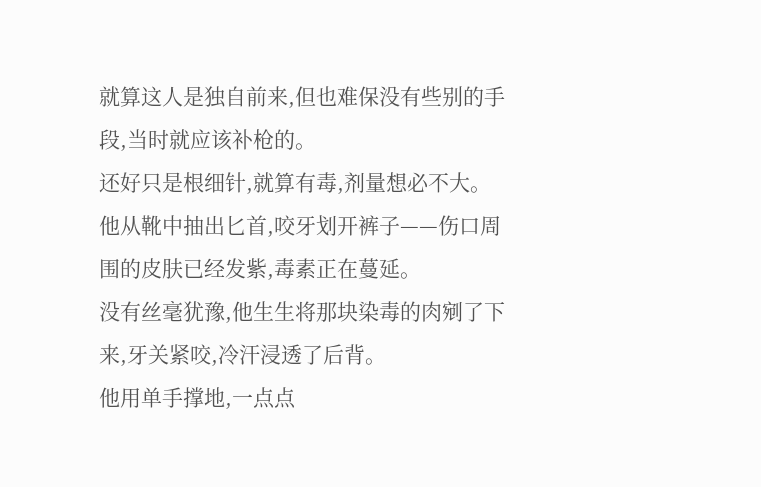就算这人是独自前来,但也难保没有些别的手段,当时就应该补枪的。
还好只是根细针,就算有毒,剂量想必不大。他从靴中抽出匕首,咬牙划开裤子——伤口周围的皮肤已经发紫,毒素正在蔓延。
没有丝毫犹豫,他生生将那块染毒的肉剜了下来,牙关紧咬,冷汗浸透了后背。
他用单手撑地,一点点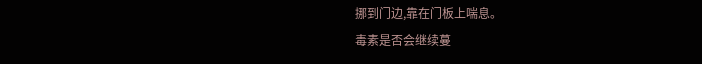挪到门边,靠在门板上喘息。
毒素是否会继续蔓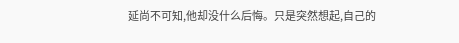延尚不可知,他却没什么后悔。只是突然想起,自己的